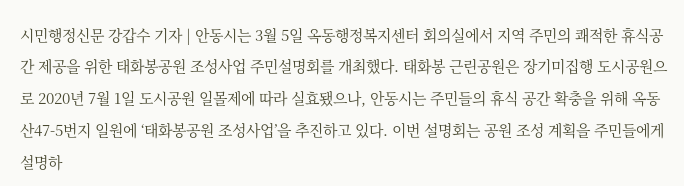시민행정신문 강갑수 기자 | 안동시는 3월 5일 옥동행정복지센터 회의실에서 지역 주민의 쾌적한 휴식공간 제공을 위한 태화봉공원 조성사업 주민설명회를 개최했다. 태화봉 근린공원은 장기미집행 도시공원으로 2020년 7월 1일 도시공원 일몰제에 따라 실효됐으나, 안동시는 주민들의 휴식 공간 확충을 위해 옥동 산47-5번지 일원에 ‘태화봉공원 조성사업’을 추진하고 있다. 이번 설명회는 공원 조성 계획을 주민들에게 설명하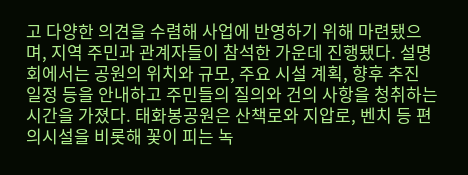고 다양한 의견을 수렴해 사업에 반영하기 위해 마련됐으며, 지역 주민과 관계자들이 참석한 가운데 진행됐다. 설명회에서는 공원의 위치와 규모, 주요 시설 계획, 향후 추진 일정 등을 안내하고 주민들의 질의와 건의 사항을 청취하는 시간을 가졌다. 태화봉공원은 산책로와 지압로, 벤치 등 편의시설을 비롯해 꽃이 피는 녹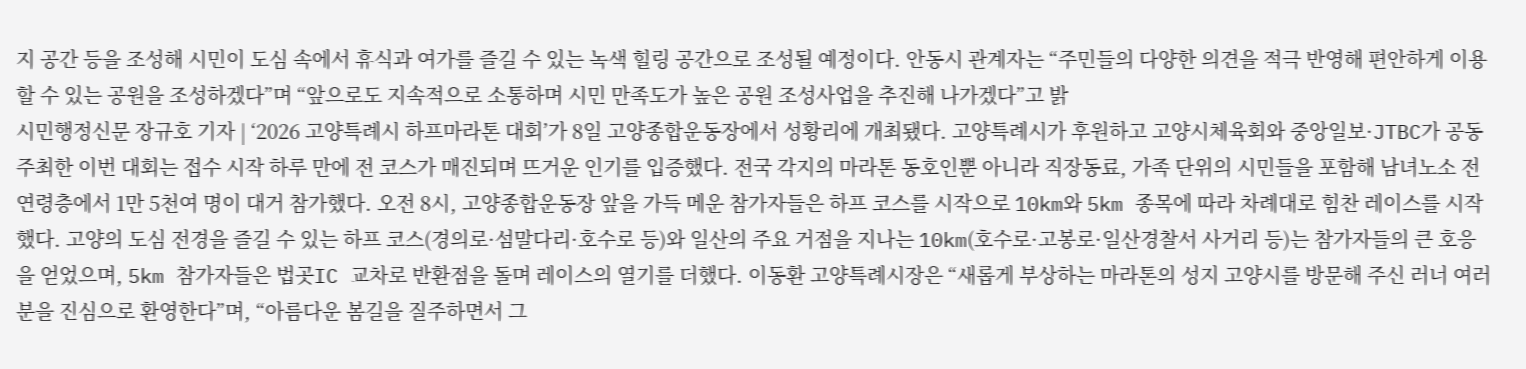지 공간 등을 조성해 시민이 도심 속에서 휴식과 여가를 즐길 수 있는 녹색 힐링 공간으로 조성될 예정이다. 안동시 관계자는 “주민들의 다양한 의견을 적극 반영해 편안하게 이용할 수 있는 공원을 조성하겠다”며 “앞으로도 지속적으로 소통하며 시민 만족도가 높은 공원 조성사업을 추진해 나가겠다”고 밝
시민행정신문 장규호 기자 | ‘2026 고양특례시 하프마라톤 대회’가 8일 고양종합운동장에서 성황리에 개최됐다. 고양특례시가 후원하고 고양시체육회와 중앙일보·JTBC가 공동 주최한 이번 대회는 접수 시작 하루 만에 전 코스가 매진되며 뜨거운 인기를 입증했다. 전국 각지의 마라톤 동호인뿐 아니라 직장동료, 가족 단위의 시민들을 포함해 남녀노소 전 연령층에서 1만 5천여 명이 대거 참가했다. 오전 8시, 고양종합운동장 앞을 가득 메운 참가자들은 하프 코스를 시작으로 10km와 5km 종목에 따라 차례대로 힘찬 레이스를 시작했다. 고양의 도심 전경을 즐길 수 있는 하프 코스(경의로·섬말다리·호수로 등)와 일산의 주요 거점을 지나는 10km(호수로·고봉로·일산경찰서 사거리 등)는 참가자들의 큰 호응을 얻었으며, 5km 참가자들은 법곳IC 교차로 반환점을 돌며 레이스의 열기를 더했다. 이동환 고양특례시장은 “새롭게 부상하는 마라톤의 성지 고양시를 방문해 주신 러너 여러분을 진심으로 환영한다”며, “아름다운 봄길을 질주하면서 그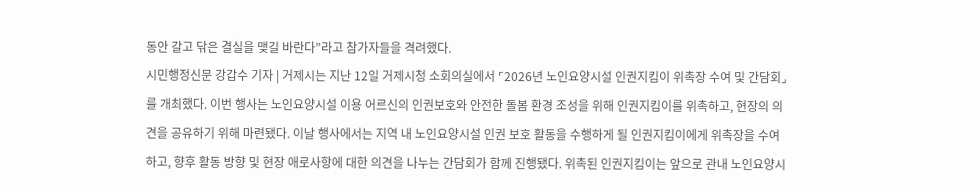동안 갈고 닦은 결실을 맺길 바란다”라고 참가자들을 격려했다.
시민행정신문 강갑수 기자 | 거제시는 지난 12일 거제시청 소회의실에서 ⌜2026년 노인요양시설 인권지킴이 위촉장 수여 및 간담회⌟를 개최했다. 이번 행사는 노인요양시설 이용 어르신의 인권보호와 안전한 돌봄 환경 조성을 위해 인권지킴이를 위촉하고, 현장의 의견을 공유하기 위해 마련됐다. 이날 행사에서는 지역 내 노인요양시설 인권 보호 활동을 수행하게 될 인권지킴이에게 위촉장을 수여하고, 향후 활동 방향 및 현장 애로사항에 대한 의견을 나누는 간담회가 함께 진행됐다. 위촉된 인권지킴이는 앞으로 관내 노인요양시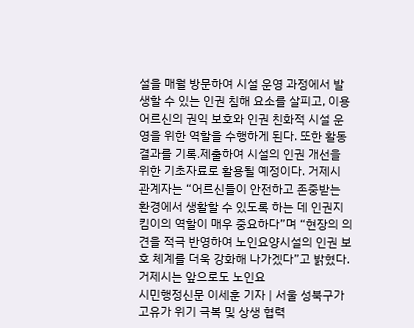설을 매월 방문하여 시설 운영 과정에서 발생할 수 있는 인권 침해 요소를 살피고, 이용 어르신의 권익 보호와 인권 친화적 시설 운영을 위한 역할을 수행하게 된다. 또한 활동 결과를 기록․제출하여 시설의 인권 개선을 위한 기초자료로 활용될 예정이다. 거제시 관계자는 “어르신들이 안전하고 존중받는 환경에서 생활할 수 있도록 하는 데 인권지킴이의 역할이 매우 중요하다”며 “현장의 의견을 적극 반영하여 노인요양시설의 인권 보호 체계를 더욱 강화해 나가겠다”고 밝혔다. 거제시는 앞으로도 노인요
시민행정신문 이세훈 기자 | 서울 성북구가 고유가 위기 극복 및 상생 협력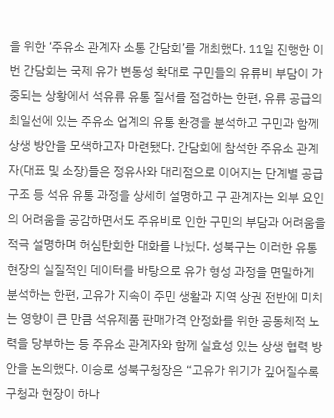을 위한 ‘주유소 관계자 소통 간담회’를 개최했다. 11일 진행한 이번 간담회는 국제 유가 변동성 확대로 구민들의 유류비 부담이 가중되는 상황에서 석유류 유통 질서를 점검하는 한편, 유류 공급의 최일선에 있는 주유소 업계의 유통 환경을 분석하고 구민과 함께 상생 방안을 모색하고자 마련됐다. 간담회에 참석한 주유소 관계자(대표 및 소장)들은 정유사와 대리점으로 이어지는 단계별 공급 구조 등 석유 유통 과정을 상세히 설명하고 구 관계자는 외부 요인의 어려움을 공감하면서도 주유비로 인한 구민의 부담과 어려움을 적극 설명하며 허심탄회한 대화를 나뉬다. 성북구는 이러한 유통 현장의 실질적인 데이터를 바탕으로 유가 형성 과정을 면밀하게 분석하는 한편, 고유가 지속이 주민 생활과 지역 상권 전반에 미치는 영향이 큰 만큼 석유제품 판매가격 안정화를 위한 공동체적 노력을 당부하는 등 주유소 관계자와 함께 실효성 있는 상생 협력 방안을 논의했다. 이승로 성북구청장은 “고유가 위기가 깊어질수록 구청과 현장이 하나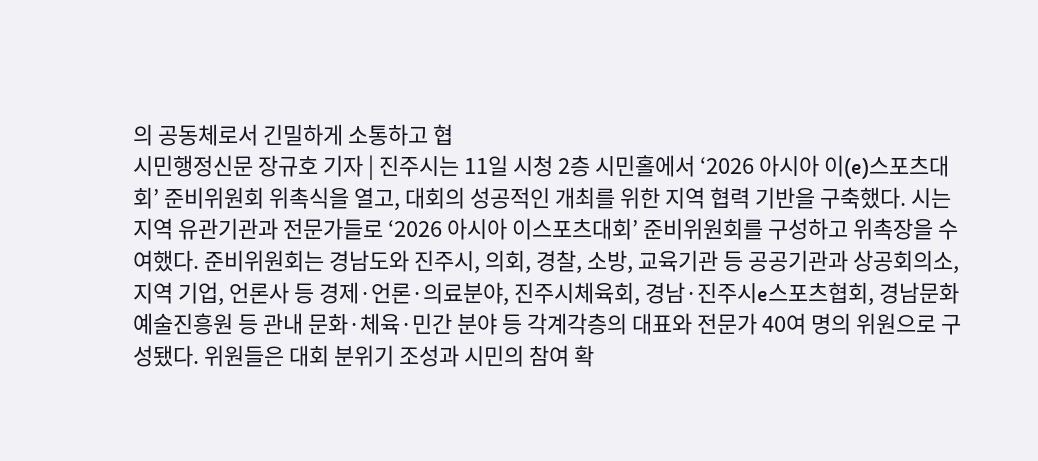의 공동체로서 긴밀하게 소통하고 협
시민행정신문 장규호 기자 | 진주시는 11일 시청 2층 시민홀에서 ‘2026 아시아 이(e)스포츠대회’ 준비위원회 위촉식을 열고, 대회의 성공적인 개최를 위한 지역 협력 기반을 구축했다. 시는 지역 유관기관과 전문가들로 ‘2026 아시아 이스포츠대회’ 준비위원회를 구성하고 위촉장을 수여했다. 준비위원회는 경남도와 진주시, 의회, 경찰, 소방, 교육기관 등 공공기관과 상공회의소, 지역 기업, 언론사 등 경제·언론·의료분야, 진주시체육회, 경남·진주시e스포츠협회, 경남문화예술진흥원 등 관내 문화·체육·민간 분야 등 각계각층의 대표와 전문가 40여 명의 위원으로 구성됐다. 위원들은 대회 분위기 조성과 시민의 참여 확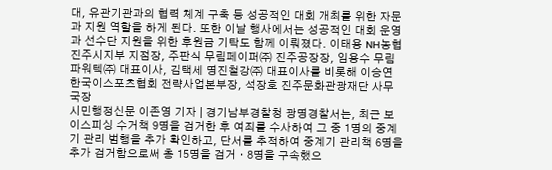대, 유관기관과의 협력 체계 구축 등 성공적인 대회 개최를 위한 자문과 지원 역할을 하게 된다. 또한 이날 행사에서는 성공적인 대회 운영과 선수단 지원을 위한 후원금 기탁도 함께 이뤄졌다. 이태용 NH농협 진주시지부 지점장, 주판식 무림페이퍼㈜ 진주공장장, 임용수 무림파워텍㈜ 대표이사, 김택세 명진철강㈜ 대표이사를 비롯해 이승연 한국이스포츠협회 전략사업본부장, 석장호 진주문화관광재단 사무국장
시민행정신문 이존영 기자 | 경기남부경찰청 광명경찰서는, 최근 보이스피싱 수거책 9명을 검거한 후 여죄를 수사하여 그 중 1명의 중계기 관리 범행을 추가 확인하고, 단서를 추적하여 중계기 관리책 6명을 추가 검거함으로써 총 15명을 검거ㆍ8명을 구속했으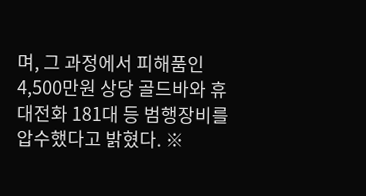며, 그 과정에서 피해품인 4,500만원 상당 골드바와 휴대전화 181대 등 범행장비를 압수했다고 밝혔다. ※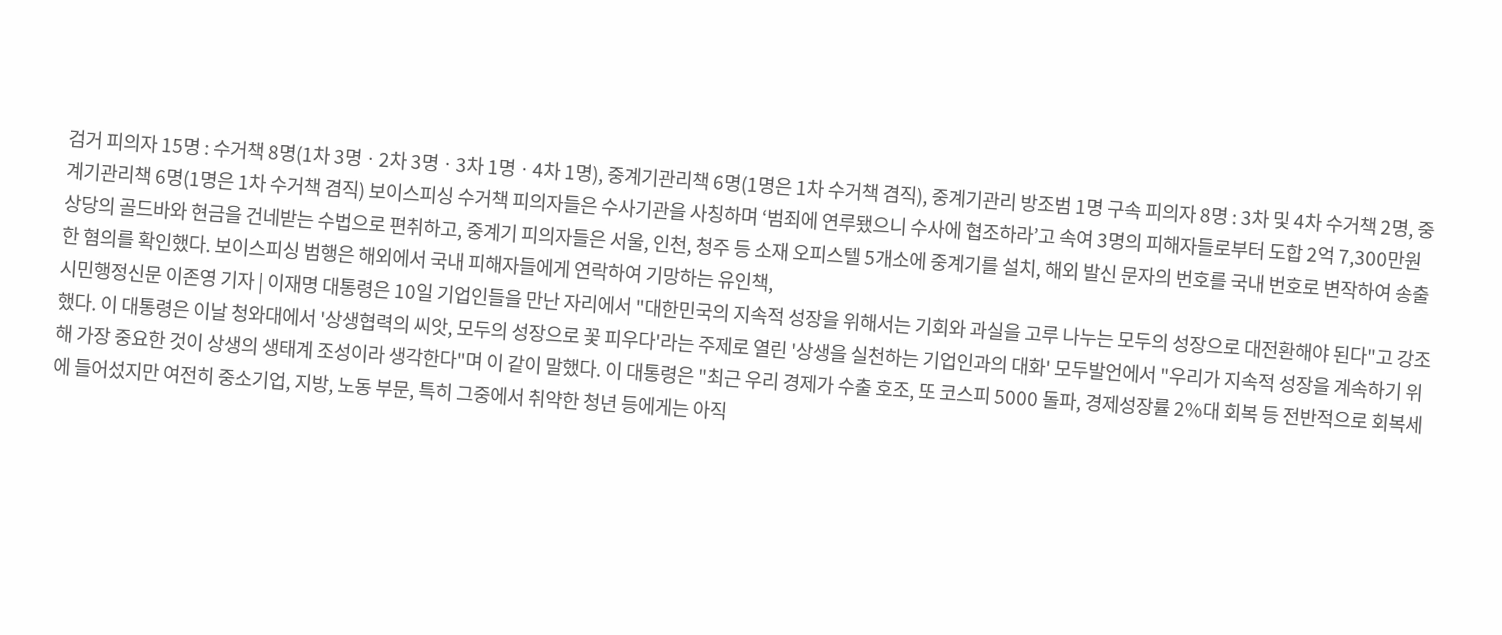검거 피의자 15명 : 수거책 8명(1차 3명ㆍ2차 3명ㆍ3차 1명ㆍ4차 1명), 중계기관리책 6명(1명은 1차 수거책 겸직), 중계기관리 방조범 1명 구속 피의자 8명 : 3차 및 4차 수거책 2명, 중계기관리책 6명(1명은 1차 수거책 겸직) 보이스피싱 수거책 피의자들은 수사기관을 사칭하며 ‘범죄에 연루됐으니 수사에 협조하라’고 속여 3명의 피해자들로부터 도합 2억 7,300만원 상당의 골드바와 현금을 건네받는 수법으로 편취하고, 중계기 피의자들은 서울, 인천, 청주 등 소재 오피스텔 5개소에 중계기를 설치, 해외 발신 문자의 번호를 국내 번호로 변작하여 송출한 혐의를 확인했다. 보이스피싱 범행은 해외에서 국내 피해자들에게 연락하여 기망하는 유인책,
시민행정신문 이존영 기자 | 이재명 대통령은 10일 기업인들을 만난 자리에서 "대한민국의 지속적 성장을 위해서는 기회와 과실을 고루 나누는 모두의 성장으로 대전환해야 된다"고 강조했다. 이 대통령은 이날 청와대에서 '상생협력의 씨앗, 모두의 성장으로 꽃 피우다'라는 주제로 열린 '상생을 실천하는 기업인과의 대화' 모두발언에서 "우리가 지속적 성장을 계속하기 위해 가장 중요한 것이 상생의 생태계 조성이라 생각한다"며 이 같이 말했다. 이 대통령은 "최근 우리 경제가 수출 호조, 또 코스피 5000 돌파, 경제성장률 2%대 회복 등 전반적으로 회복세에 들어섰지만 여전히 중소기업, 지방, 노동 부문, 특히 그중에서 취약한 청년 등에게는 아직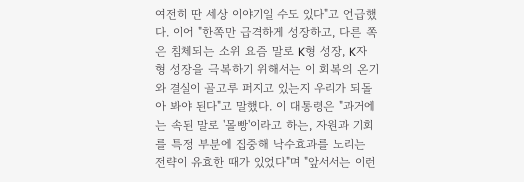여전히 딴 세상 이야기일 수도 있다"고 언급했다. 이어 "한쪽만 급격하게 성장하고, 다른 쪽은 침체되는 소위 요즘 말로 K형 성장, K자 형 성장을 극복하기 위해서는 이 회복의 온기와 결실이 골고루 퍼지고 있는지 우리가 되돌아 봐야 된다"고 말했다. 이 대통령은 "과거에는 속된 말로 '몰빵'이라고 하는, 자원과 기회를 특정 부분에 집중해 낙수효과를 노리는 전략이 유효한 때가 있었다"며 "앞서서는 이런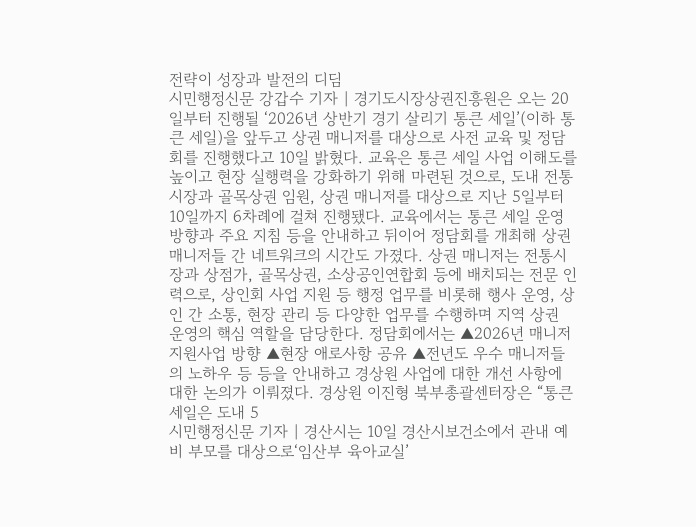전략이 성장과 발전의 디딤
시민행정신문 강갑수 기자 | 경기도시장상권진흥원은 오는 20일부터 진행될 ‘2026년 상반기 경기 살리기 통큰 세일’(이하 통큰 세일)을 앞두고 상권 매니저를 대상으로 사전 교육 및 정담회를 진행했다고 10일 밝혔다. 교육은 통큰 세일 사업 이해도를 높이고 현장 실행력을 강화하기 위해 마련된 것으로, 도내 전통시장과 골목상권 임원, 상권 매니저를 대상으로 지난 5일부터 10일까지 6차례에 걸쳐 진행됐다. 교육에서는 통큰 세일 운영 방향과 주요 지침 등을 안내하고 뒤이어 정담회를 개최해 상권 매니저들 간 네트워크의 시간도 가졌다. 상권 매니저는 전통시장과 상점가, 골목상권, 소상공인연합회 등에 배치되는 전문 인력으로, 상인회 사업 지원 등 행정 업무를 비롯해 행사 운영, 상인 간 소통, 현장 관리 등 다양한 업무를 수행하며 지역 상권 운영의 핵심 역할을 담당한다. 정담회에서는 ▲2026년 매니저 지원사업 방향 ▲현장 애로사항 공유 ▲전년도 우수 매니저들의 노하우 등 등을 안내하고 경상원 사업에 대한 개선 사항에 대한 논의가 이뤄졌다. 경상원 이진형 북부총괄센터장은 “통큰 세일은 도내 5
시민행정신문 기자 | 경산시는 10일 경산시보건소에서 관내 예비 부모를 대상으로‘임산부 육아교실’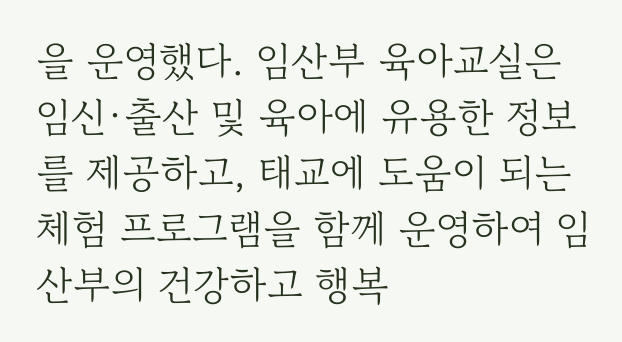을 운영했다. 임산부 육아교실은 임신·출산 및 육아에 유용한 정보를 제공하고, 태교에 도움이 되는 체험 프로그램을 함께 운영하여 임산부의 건강하고 행복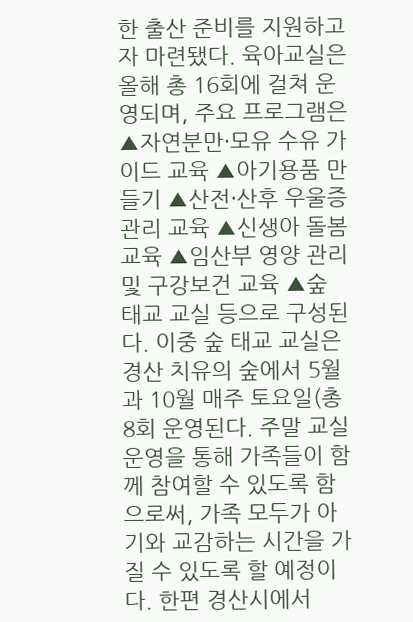한 출산 준비를 지원하고자 마련됐다. 육아교실은 올해 총 16회에 걸쳐 운영되며, 주요 프로그램은 ▲자연분만·모유 수유 가이드 교육 ▲아기용품 만들기 ▲산전·산후 우울증 관리 교육 ▲신생아 돌봄 교육 ▲임산부 영양 관리 및 구강보건 교육 ▲숲 태교 교실 등으로 구성된다. 이중 숲 태교 교실은 경산 치유의 숲에서 5월과 10월 매주 토요일(총 8회 운영된다. 주말 교실 운영을 통해 가족들이 함께 참여할 수 있도록 함으로써, 가족 모두가 아기와 교감하는 시간을 가질 수 있도록 할 예정이다. 한편 경산시에서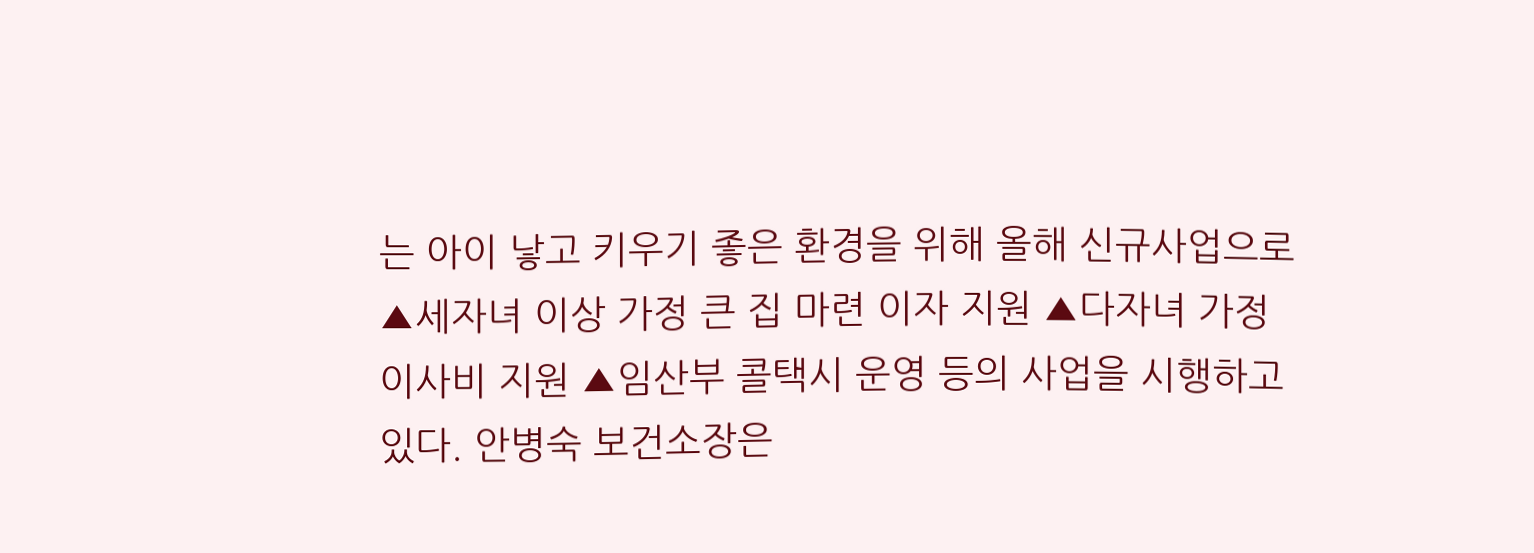는 아이 낳고 키우기 좋은 환경을 위해 올해 신규사업으로 ▲세자녀 이상 가정 큰 집 마련 이자 지원 ▲다자녀 가정 이사비 지원 ▲임산부 콜택시 운영 등의 사업을 시행하고 있다. 안병숙 보건소장은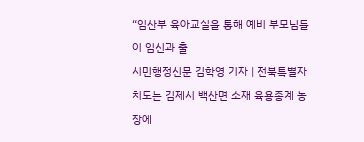“임산부 육아교실을 통해 예비 부모님들이 임신과 출
시민행정신문 김학영 기자 | 전북특별자치도는 김제시 백산면 소재 육용종계 농장에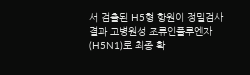서 검출된 H5형 항원이 정밀검사 결과 고병원성 조류인플루엔자(H5N1)로 최종 확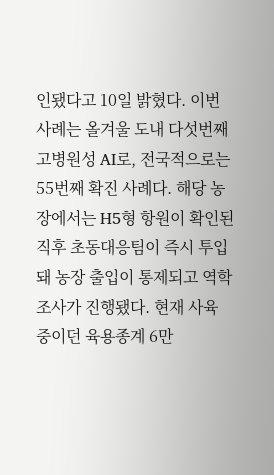인됐다고 10일 밝혔다. 이번 사례는 올겨울 도내 다섯번째 고병원성 AI로, 전국적으로는 55번째 확진 사례다. 해당 농장에서는 H5형 항원이 확인된 직후 초동대응팀이 즉시 투입돼 농장 출입이 통제되고 역학조사가 진행됐다. 현재 사육 중이던 육용종계 6만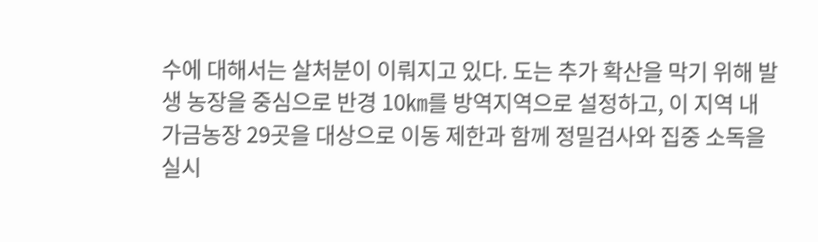수에 대해서는 살처분이 이뤄지고 있다. 도는 추가 확산을 막기 위해 발생 농장을 중심으로 반경 10㎞를 방역지역으로 설정하고, 이 지역 내 가금농장 29곳을 대상으로 이동 제한과 함께 정밀검사와 집중 소독을 실시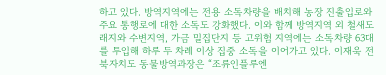하고 있다. 방역지역에는 전용 소독차량을 배치해 농장 진출입로와 주요 통행로에 대한 소독도 강화했다. 이와 함께 방역지역 외 철새도래지와 수변지역, 가금 밀집단지 등 고위험 지역에는 소독차량 63대를 투입해 하루 두 차례 이상 집중 소독을 이어가고 있다. 이재욱 전북자치도 동물방역과장은 “조류인플루엔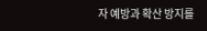자 예방과 확산 방지를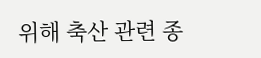위해 축산 관련 종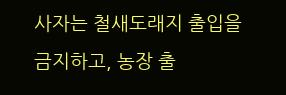사자는 철새도래지 출입을 금지하고, 농장 출